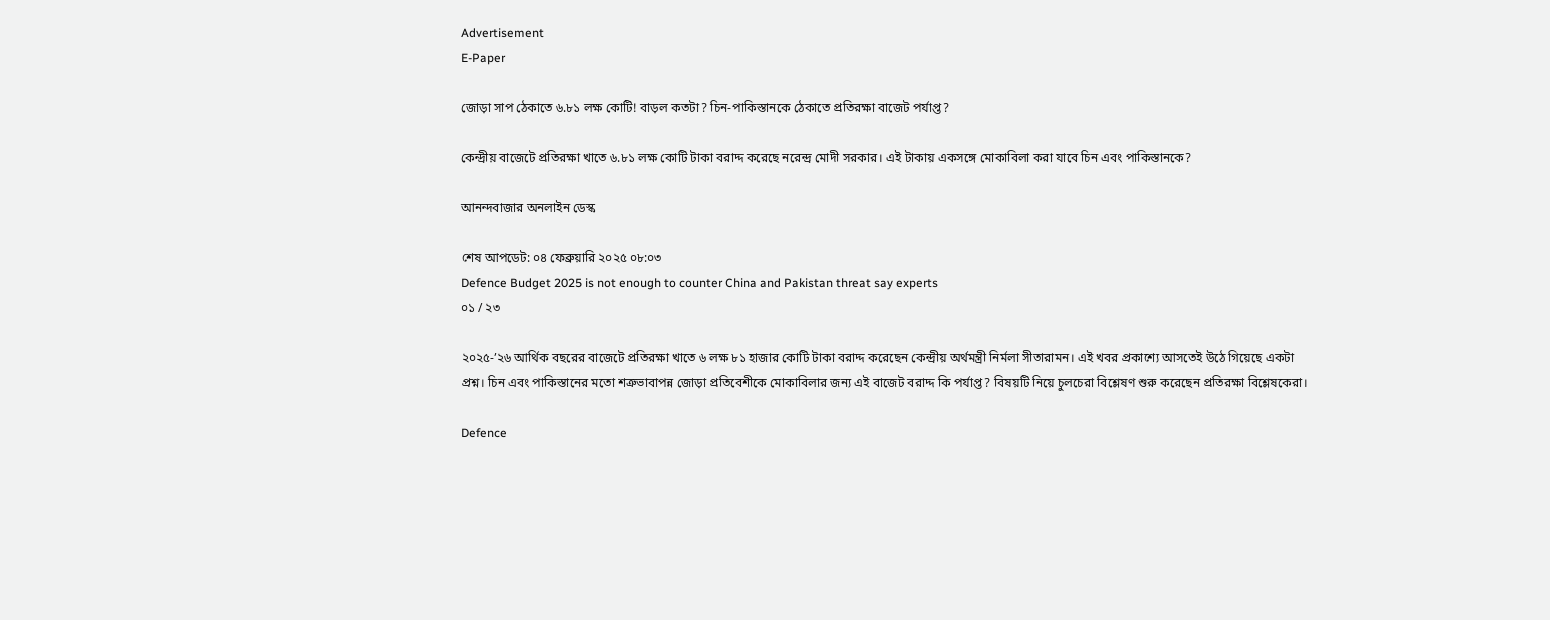Advertisement
E-Paper

জোড়া সাপ ঠেকাতে ৬.৮১ লক্ষ কোটি! বাড়ল কতটা? চিন-পাকিস্তানকে ঠেকাতে প্রতিরক্ষা বাজেট পর্যাপ্ত?

কেন্দ্রীয় বাজেটে প্রতিরক্ষা খাতে ৬.৮১ লক্ষ কোটি টাকা বরাদ্দ করেছে নরেন্দ্র মোদী সরকার। এই টাকায় একসঙ্গে মোকাবিলা করা যাবে চিন এবং পাকিস্তানকে?

আনন্দবাজার অনলাইন ডেস্ক

শেষ আপডেট: ০৪ ফেব্রুয়ারি ২০২৫ ০৮:০৩
Defence Budget 2025 is not enough to counter China and Pakistan threat say experts
০১ / ২৩

২০২৫-’২৬ আর্থিক বছরের বাজেটে প্রতিরক্ষা খাতে ৬ লক্ষ ৮১ হাজার কোটি টাকা বরাদ্দ করেছেন কেন্দ্রীয় অর্থমন্ত্রী নির্মলা সীতারামন। এই খবর প্রকাশ্যে আসতেই উঠে গিয়েছে একটা প্রশ্ন। চিন এবং পাকিস্তানের মতো শত্রুভাবাপন্ন জোড়া প্রতিবেশীকে মোকাবিলার জন্য এই বাজেট বরাদ্দ কি পর্যাপ্ত? বিষয়টি নিয়ে চুলচেরা বিশ্লেষণ শুরু করেছেন প্রতিরক্ষা বিশ্লেষকেরা।

Defence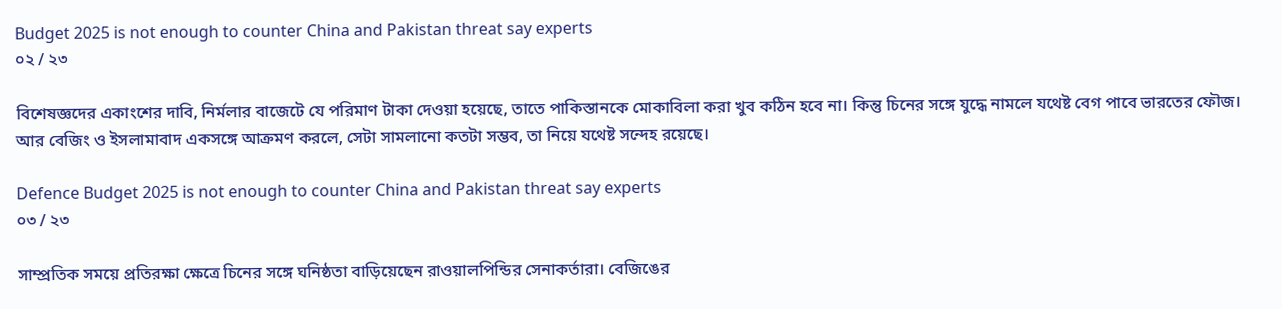Budget 2025 is not enough to counter China and Pakistan threat say experts
০২ / ২৩

বিশেষজ্ঞদের একাংশের দাবি, নির্মলার বাজেটে যে পরিমাণ টাকা দেওয়া হয়েছে, তাতে পাকিস্তানকে মোকাবিলা করা খুব কঠিন হবে না। কিন্তু চিনের সঙ্গে যুদ্ধে নামলে যথেষ্ট বেগ পাবে ভারতের ফৌজ। আর বেজিং ও ইসলামাবাদ একসঙ্গে আক্রমণ করলে, সেটা সামলানো কতটা সম্ভব, তা নিয়ে যথেষ্ট সন্দেহ রয়েছে।

Defence Budget 2025 is not enough to counter China and Pakistan threat say experts
০৩ / ২৩

সাম্প্রতিক সময়ে প্রতিরক্ষা ক্ষেত্রে চিনের সঙ্গে ঘনিষ্ঠতা বাড়িয়েছেন রাওয়ালপিন্ডির সেনাকর্তারা। বেজিঙের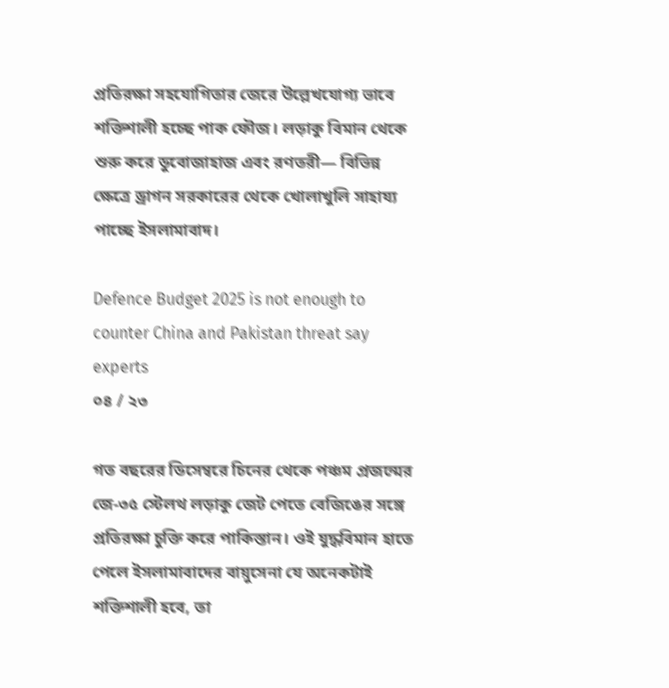প্রতিরক্ষা সহযোগিতার জেরে উল্লেখযোগ্য ভাবে শক্তিশালী হচ্ছে পাক ফৌজ। লড়াকু বিমান থেকে শুরু করে ডুবোজাহাজ এবং রণতরী— বিভিন্ন ক্ষেত্রে ড্রাগন সরকারের থেকে খোলাখুলি সাহায্য পাচ্ছে ইসলামাবাদ।

Defence Budget 2025 is not enough to counter China and Pakistan threat say experts
০৪ / ২৩

গত বছরের ডিসেম্বরে চিনের থেকে পঞ্চম প্রজন্মের জে-৩৫ স্টেলথ লড়াকু জেট পেতে বেজিঙের সঙ্গে প্রতিরক্ষা চুক্তি করে পাকিস্তান। ওই যুদ্ধবিমান হাতে পেলে ইসলামাবাদের বায়ুসেনা যে অনেকটাই শক্তিশালী হবে, তা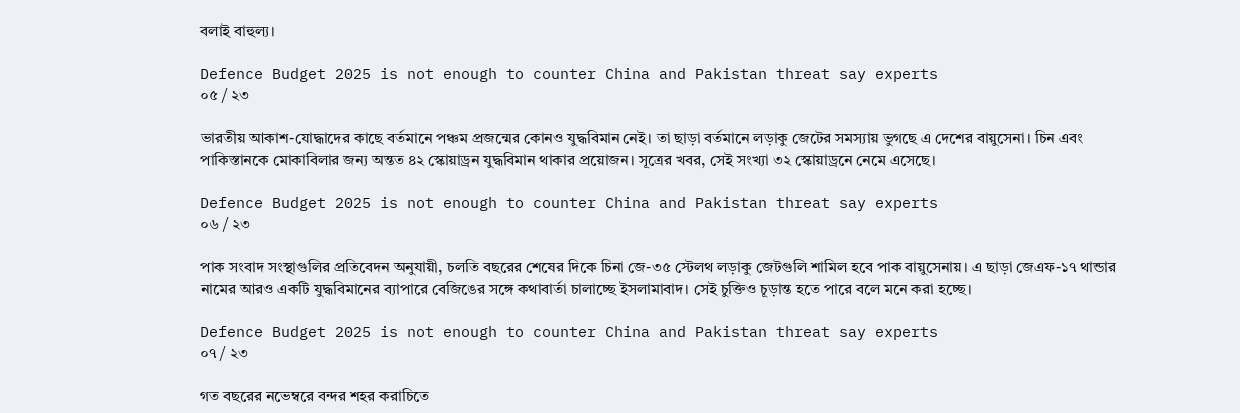বলাই বাহুল্য।

Defence Budget 2025 is not enough to counter China and Pakistan threat say experts
০৫ / ২৩

ভারতীয় আকাশ-যোদ্ধাদের কাছে বর্তমানে পঞ্চম প্রজন্মের কোনও যুদ্ধবিমান নেই। তা ছাড়া বর্তমানে লড়াকু জেটের সমস্যায় ভুগছে এ দেশের বায়ুসেনা। চিন এবং পাকিস্তানকে মোকাবিলার জন্য অন্তত ৪২ স্কোয়াড্রন যুদ্ধবিমান থাকার প্রয়োজন। সূত্রের খবর, সেই সংখ্যা ৩২ স্কোয়াড্রনে নেমে এসেছে।

Defence Budget 2025 is not enough to counter China and Pakistan threat say experts
০৬ / ২৩

পাক সংবাদ সংস্থাগুলির প্রতিবেদন অনুযায়ী, চলতি বছরের শেষের দিকে চিনা জে-৩৫ স্টেলথ লড়াকু জেটগুলি শামিল হবে পাক বায়ুসেনায়। এ ছাড়া জেএফ-১৭ থান্ডার নামের আরও একটি যুদ্ধবিমানের ব্যাপারে বেজিঙের সঙ্গে কথাবার্তা চালাচ্ছে ইসলামাবাদ। সেই চুক্তিও চূড়ান্ত হতে পারে বলে মনে করা হচ্ছে।

Defence Budget 2025 is not enough to counter China and Pakistan threat say experts
০৭ / ২৩

গত বছরের নভেম্বরে বন্দর শহর করাচিতে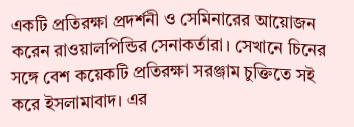একটি প্রতিরক্ষা প্রদর্শনী ও সেমিনারের আয়োজন করেন রাওয়ালপিন্ডির সেনাকর্তারা। সেখানে চিনের সঙ্গে বেশ কয়েকটি প্রতিরক্ষা সরঞ্জাম চুক্তিতে সই করে ইসলামাবাদ। এর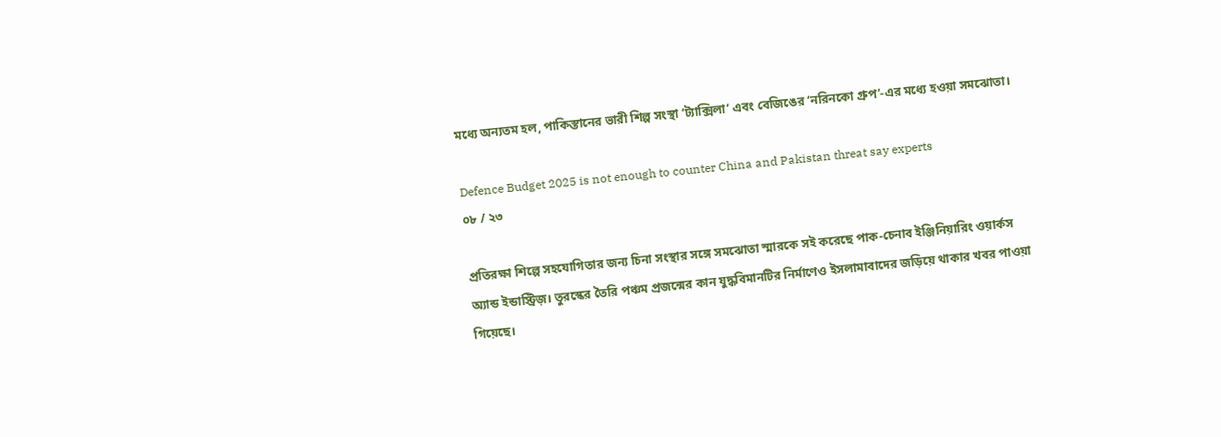মধ্যে অন্যতম হল, পাকিস্তানের ভারী শিল্প সংস্থা ‘ট্যাক্সিলা’ এবং বেজিঙের ‘নরিনকো গ্রুপ’-এর মধ্যে হওয়া সমঝোতা।

Defence Budget 2025 is not enough to counter China and Pakistan threat say experts
০৮ / ২৩

প্রতিরক্ষা শিল্পে সহযোগিতার জন্য চিনা সংস্থার সঙ্গে সমঝোতা স্মারকে সই করেছে পাক-চেনাব ইঞ্জিনিয়ারিং ওয়ার্কস অ্যান্ড ইন্ডাস্ট্রিজ়। তুরস্কের তৈরি পঞ্চম প্রজন্মের কান যুদ্ধবিমানটির নির্মাণেও ইসলামাবাদের জড়িয়ে থাকার খবর পাওয়া গিয়েছে।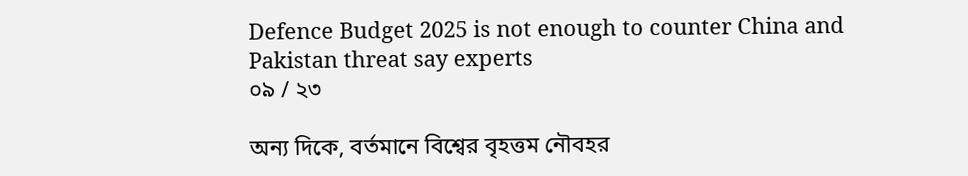Defence Budget 2025 is not enough to counter China and Pakistan threat say experts
০৯ / ২৩

অন্য দিকে, বর্তমানে বিশ্বের বৃহত্তম নৌবহর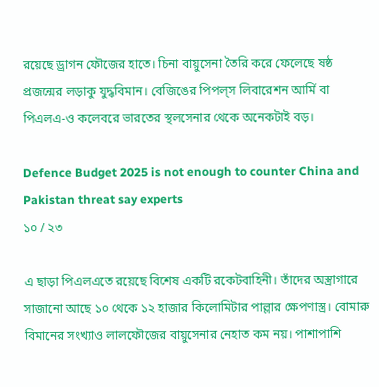রয়েছে ড্রাগন ফৌজের হাতে। চিনা বায়ুসেনা তৈরি করে ফেলেছে ষষ্ঠ প্রজন্মের লড়াকু যুদ্ধবিমান। বেজিঙের পিপল্‌স লিবারেশন আর্মি বা পিএলএ-ও কলেবরে ভারতের স্থলসেনার থেকে অনেকটাই বড়।

Defence Budget 2025 is not enough to counter China and Pakistan threat say experts
১০ / ২৩

এ ছাড়া পিএলএতে রয়েছে বিশেষ একটি রকেটবাহিনী। তাঁদের অস্ত্রাগারে সাজানো আছে ১০ থেকে ১২ হাজার কিলোমিটার পাল্লার ক্ষেপণাস্ত্র। বোমারু বিমানের সংখ্যাও লালফৌজের বায়ুসেনার নেহাত কম নয়। পাশাপাশি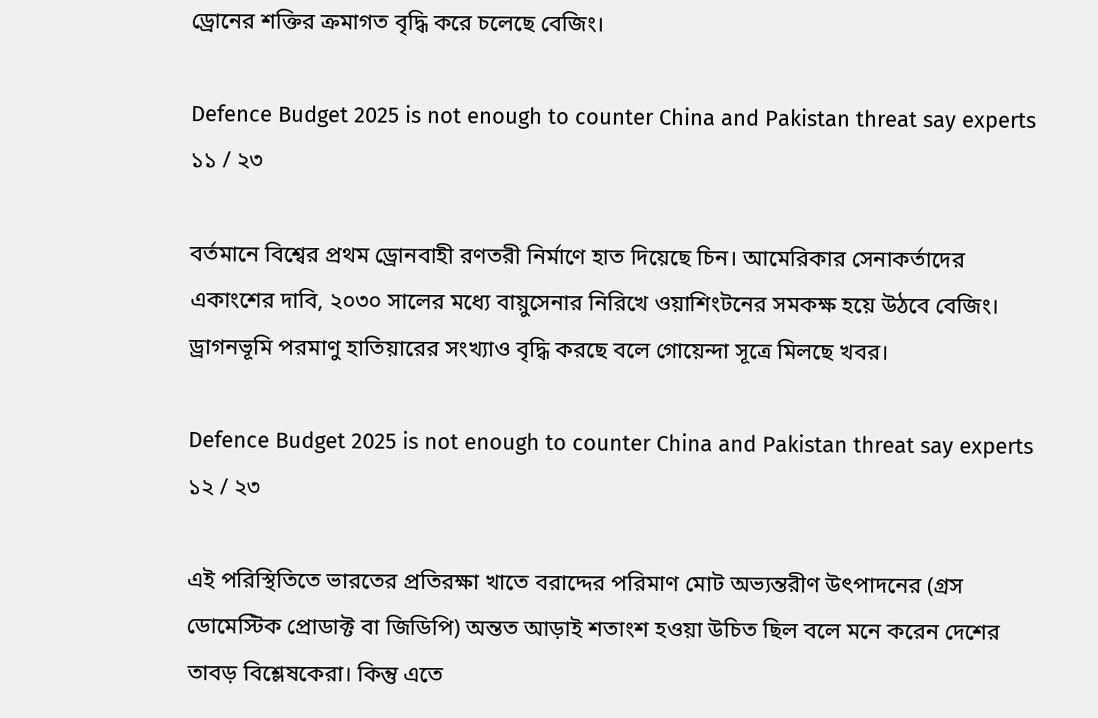ড্রোনের শক্তির ক্রমাগত বৃদ্ধি করে চলেছে বেজিং।

Defence Budget 2025 is not enough to counter China and Pakistan threat say experts
১১ / ২৩

বর্তমানে বিশ্বের প্রথম ড্রোনবাহী রণতরী নির্মাণে হাত দিয়েছে চিন। আমেরিকার সেনাকর্তাদের একাংশের দাবি, ২০৩০ সালের মধ্যে বায়ুসেনার নিরিখে ওয়াশিংটনের সমকক্ষ হয়ে উঠবে বেজিং। ড্রাগনভূমি পরমাণু হাতিয়ারের সংখ্যাও বৃদ্ধি করছে বলে গোয়েন্দা সূত্রে মিলছে খবর।

Defence Budget 2025 is not enough to counter China and Pakistan threat say experts
১২ / ২৩

এই পরিস্থিতিতে ভারতের প্রতিরক্ষা খাতে বরাদ্দের পরিমাণ মোট অভ্যন্তরীণ উৎপাদনের (গ্রস ডোমেস্টিক প্রোডাক্ট বা জিডিপি) অন্তত আড়াই শতাংশ হওয়া উচিত ছিল বলে মনে করেন দেশের তাবড় বিশ্লেষকেরা। কিন্তু এতে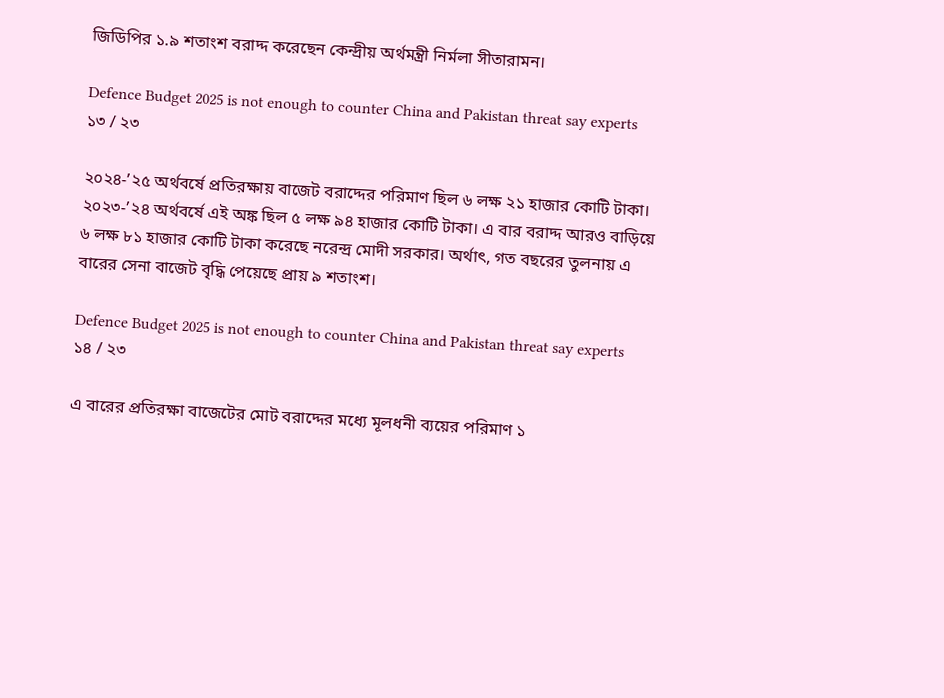জিডিপির ১.৯ শতাংশ বরাদ্দ করেছেন কেন্দ্রীয় অর্থমন্ত্রী নির্মলা সীতারামন।

Defence Budget 2025 is not enough to counter China and Pakistan threat say experts
১৩ / ২৩

২০২৪-’২৫ অর্থবর্ষে প্রতিরক্ষায় বাজেট বরাদ্দের পরিমাণ ছিল ৬ লক্ষ ২১ হাজার কোটি টাকা। ২০২৩-’২৪ অর্থবর্ষে এই অঙ্ক ছিল ৫ লক্ষ ৯৪ হাজার কোটি টাকা। এ বার বরাদ্দ আরও বাড়িয়ে ৬ লক্ষ ৮১ হাজার কোটি টাকা করেছে নরেন্দ্র মোদী সরকার। অর্থাৎ, গত বছরের তুলনায় এ বারের সেনা বাজেট বৃদ্ধি পেয়েছে প্রায় ৯ শতাংশ।

Defence Budget 2025 is not enough to counter China and Pakistan threat say experts
১৪ / ২৩

এ বারের প্রতিরক্ষা বাজেটের মোট বরাদ্দের মধ্যে মূলধনী ব্যয়ের পরিমাণ ১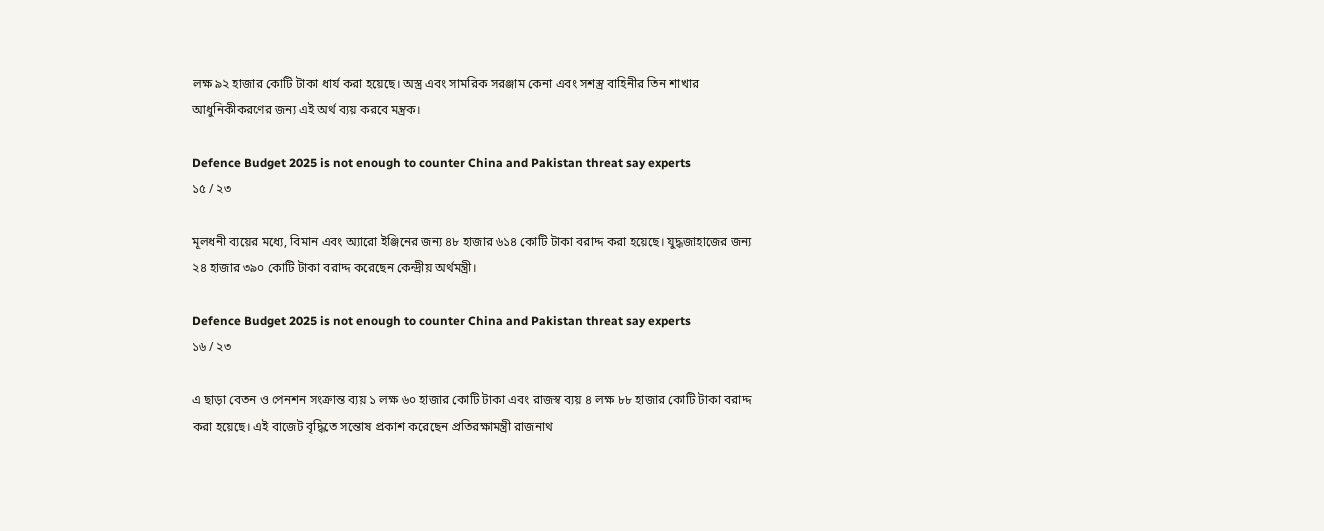লক্ষ ৯২ হাজার কোটি টাকা ধার্য করা হয়েছে। অস্ত্র এবং সামরিক সরঞ্জাম কেনা এবং সশস্ত্র বাহিনীর তিন শাখার আধুনিকীকরণের জন্য এই অর্থ ব্যয় করবে মন্ত্রক।

Defence Budget 2025 is not enough to counter China and Pakistan threat say experts
১৫ / ২৩

মূলধনী ব্যয়ের মধ্যে, বিমান এবং অ্যারো ইঞ্জিনের জন্য ৪৮ হাজার ৬১৪ কোটি টাকা বরাদ্দ করা হয়েছে। যুদ্ধজাহাজের জন্য ২৪ হাজার ৩৯০ কোটি টাকা বরাদ্দ করেছেন কেন্দ্রীয় অর্থমন্ত্রী।

Defence Budget 2025 is not enough to counter China and Pakistan threat say experts
১৬ / ২৩

এ ছাড়া বেতন ও পেনশন সংক্রান্ত ব্যয় ১ লক্ষ ৬০ হাজার কোটি টাকা এবং রাজস্ব ব্যয় ৪ লক্ষ ৮৮ হাজার কোটি টাকা বরাদ্দ করা হয়েছে। এই বাজেট বৃদ্ধিতে সন্তোষ প্রকাশ করেছেন প্রতিরক্ষামন্ত্রী রাজনাথ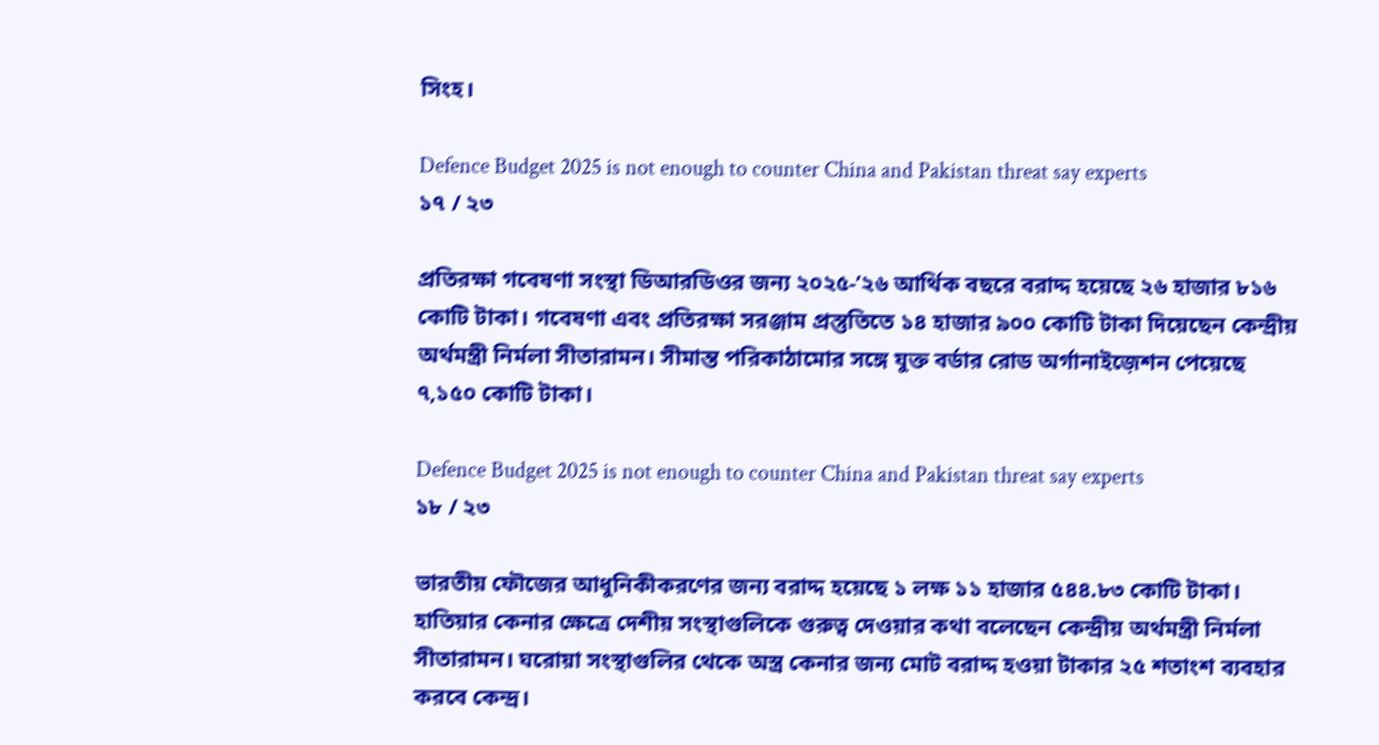সিংহ।

Defence Budget 2025 is not enough to counter China and Pakistan threat say experts
১৭ / ২৩

প্রতিরক্ষা গবেষণা সংস্থা ডিআরডিওর জন্য ২০২৫-’২৬ আর্থিক বছরে বরাদ্দ হয়েছে ২৬ হাজার ৮১৬ কোটি টাকা। গবেষণা এবং প্রতিরক্ষা সরঞ্জাম প্রস্তুতিতে ১৪ হাজার ৯০০ কোটি টাকা দিয়েছেন কেন্দ্রীয় অর্থমন্ত্রী নির্মলা সীতারামন। সীমান্ত পরিকাঠামোর সঙ্গে যুক্ত বর্ডার রোড অর্গানাইজ়েশন পেয়েছে ৭,১৫০ কোটি টাকা।

Defence Budget 2025 is not enough to counter China and Pakistan threat say experts
১৮ / ২৩

ভারতীয় ফৌজের আধুনিকীকরণের জন্য বরাদ্দ হয়েছে ১ লক্ষ ১১ হাজার ৫৪৪.৮৩ কোটি টাকা। হাতিয়ার কেনার ক্ষেত্রে দেশীয় সংস্থাগুলিকে গুরুত্ব দেওয়ার কথা বলেছেন কেন্দ্রীয় অর্থমন্ত্রী নির্মলা সীতারামন। ঘরোয়া সংস্থাগুলির থেকে অস্ত্র কেনার জন্য মোট বরাদ্দ হওয়া টাকার ২৫ শতাংশ ব্যবহার করবে কেন্দ্র।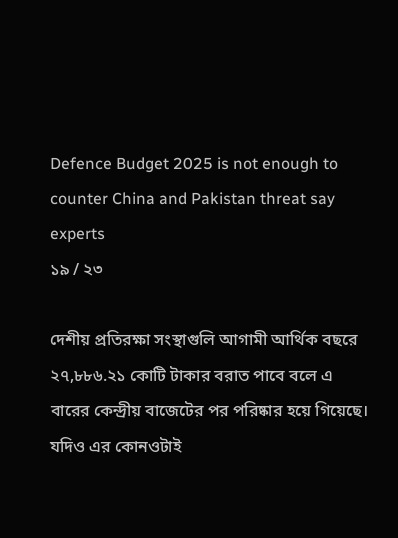Defence Budget 2025 is not enough to counter China and Pakistan threat say experts
১৯ / ২৩

দেশীয় প্রতিরক্ষা সংস্থাগুলি আগামী আর্থিক বছরে ২৭,৮৮৬.২১ কোটি টাকার বরাত পাবে বলে এ বারের কেন্দ্রীয় বাজেটের পর পরিষ্কার হয়ে গিয়েছে। যদিও এর কোনওটাই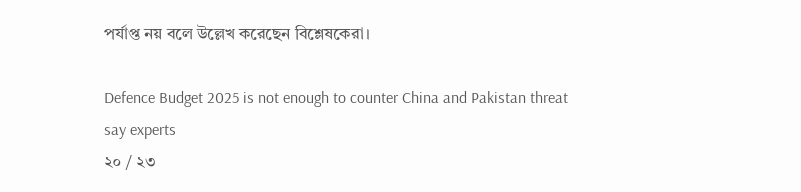পর্যাপ্ত নয় বলে উল্লেখ করেছেন বিশ্লেষকেরা।

Defence Budget 2025 is not enough to counter China and Pakistan threat say experts
২০ / ২৩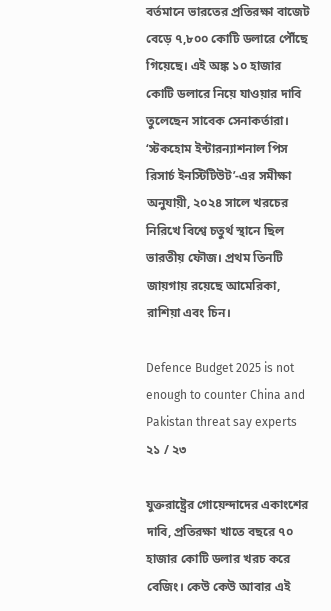বর্তমানে ভারতের প্রতিরক্ষা বাজেট বেড়ে ৭,৮০০ কোটি ডলারে পৌঁছে গিয়েছে। এই অঙ্ক ১০ হাজার কোটি ডলারে নিয়ে যাওয়ার দাবি তুলেছেন সাবেক সেনাকর্তারা। ‘স্টকহোম ইন্টারন্যাশনাল পিস রিসার্চ ইনস্টিটিউট’-এর সমীক্ষা অনুযায়ী, ২০২৪ সালে খরচের নিরিখে বিশ্বে চতুর্থ স্থানে ছিল ভারতীয় ফৌজ। প্রথম তিনটি জায়গায় রয়েছে আমেরিকা, রাশিয়া এবং চিন।

Defence Budget 2025 is not enough to counter China and Pakistan threat say experts
২১ / ২৩

যুক্তরাষ্ট্রের গোয়েন্দাদের একাংশের দাবি, প্রতিরক্ষা খাতে বছরে ৭০ হাজার কোটি ডলার খরচ করে বেজিং। কেউ কেউ আবার এই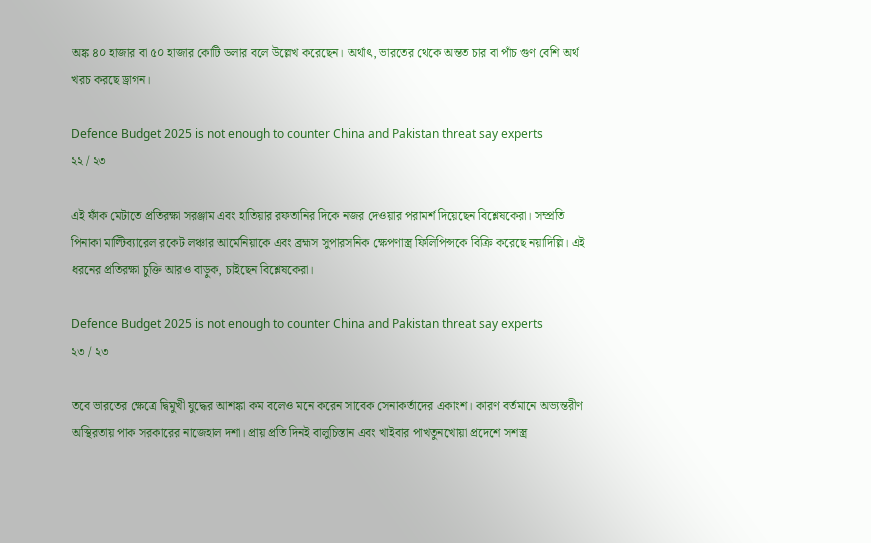অঙ্ক ৪০ হাজার বা ৫০ হাজার কোটি ডলার বলে উল্লেখ করেছেন। অর্থাৎ, ভারতের থেকে অন্তত চার বা পাঁচ গুণ বেশি অর্থ খরচ করছে ড্রাগন।

Defence Budget 2025 is not enough to counter China and Pakistan threat say experts
২২ / ২৩

এই ফাঁক মেটাতে প্রতিরক্ষা সরঞ্জাম এব‌ং হাতিয়ার রফতানির দিকে নজর দেওয়ার পরামর্শ দিয়েছেন বিশ্লেষকেরা। সম্প্রতি পিনাকা মাল্টিব্যারেল রকেট লঞ্চার আর্মেনিয়াকে এবং ব্রহ্মস সুপারসনিক ক্ষেপণাস্ত্র ফিলিপিন্সকে বিক্রি করেছে নয়াদিল্লি। এই ধরনের প্রতিরক্ষা চুক্তি আরও বাড়ুক, চাইছেন বিশ্লেষকেরা।

Defence Budget 2025 is not enough to counter China and Pakistan threat say experts
২৩ / ২৩

তবে ভারতের ক্ষেত্রে দ্বিমুখী যুদ্ধের আশঙ্কা কম বলেও মনে করেন সাবেক সেনাকর্তাদের একাংশ। কারণ বর্তমানে অভ্যন্তরীণ অস্থিরতায় পাক সরকারের নাজেহাল দশা। প্রায় প্রতি দিনই বালুচিস্তান এবং খাইবার পাখতুনখোয়া প্রদেশে সশস্ত্র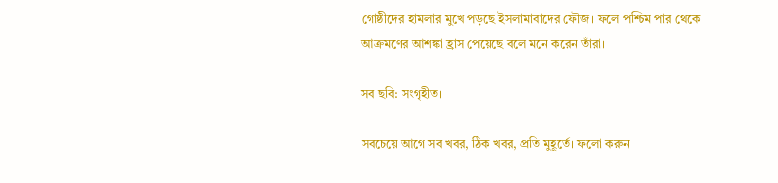গোষ্ঠীদের হামলার মুখে পড়ছে ইসলামাবাদের ফৌজ। ফলে পশ্চিম পার থেকে আক্রমণের আশঙ্কা হ্রাস পেয়েছে বলে মনে করেন তাঁরা।

সব ছবি: সংগৃহীত।

সবচেয়ে আগে সব খবর, ঠিক খবর, প্রতি মুহূর্তে। ফলো করুন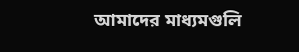আমাদের মাধ্যমগুলি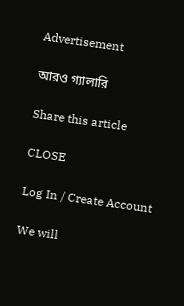Advertisement

আরও গ্যালারি

Share this article

CLOSE

Log In / Create Account

We will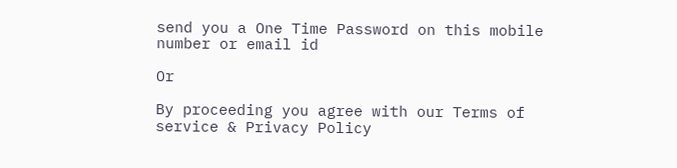send you a One Time Password on this mobile number or email id

Or

By proceeding you agree with our Terms of service & Privacy Policy